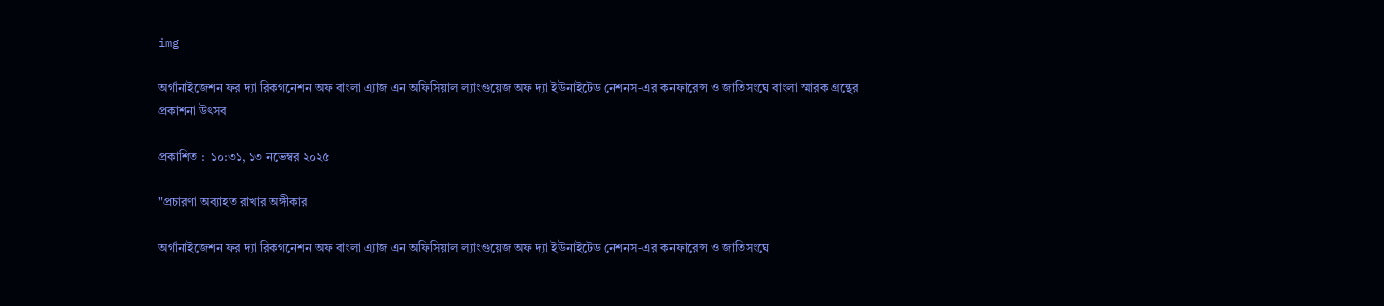img

অর্গানাইজেশন ফর দ্যা রিকগনেশন অফ বাংলা এ্যাজ এন অফিসিয়াল ল্যাংগুয়েজ অফ দ্যা ইউনাইটেড নেশনস-এর কনফারেন্স ও জাতিসংঘে বাংলা স্মারক গ্রন্থের প্রকাশনা উৎসব

প্রকাশিত :  ১০:৩১, ১৩ নভেম্বর ২০২৫

"প্রচারণা অব্যাহত রাখার অঙ্গীকার

অর্গানাইজেশন ফর দ্যা রিকগনেশন অফ বাংলা এ্যাজ এন অফিসিয়াল ল্যাংগুয়েজ অফ দ্যা ইউনাইটেড নেশনস-এর কনফারেন্স ও জাতিসংঘে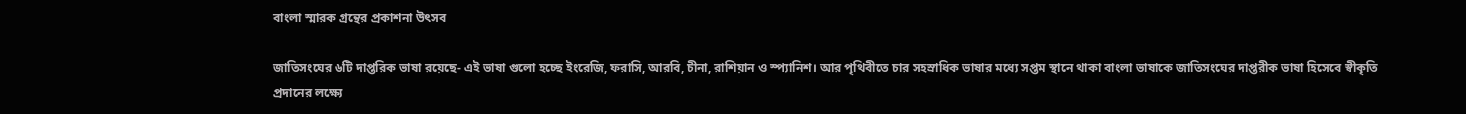বাংলা স্মারক গ্রন্থের প্রকাশনা উৎসব

জাতিসংঘের ৬টি দাপ্তরিক ভাষা রয়েছে- এই ভাষা গুলো হচ্ছে ইংরেজি, ফরাসি, আরবি, চীনা, রাশিয়ান ও স্প্যানিশ। আর পৃথিবীতে চার সহস্রাধিক ভাষার মধ্যে সপ্তম স্থানে থাকা বাংলা ভাষাকে জাতিসংঘের দাপ্তরীক ভাষা হিসেবে স্বীকৃতি প্রদানের লক্ষ্যে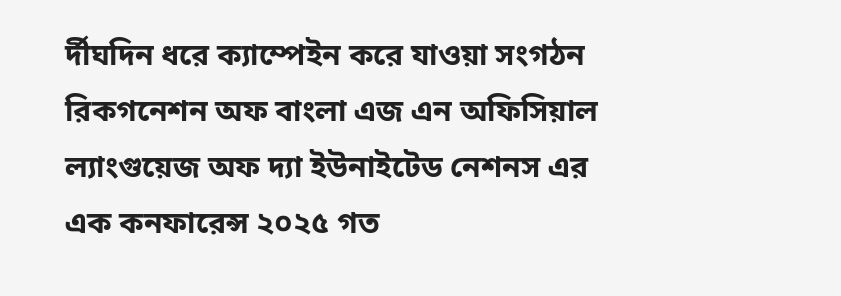র্দীঘদিন ধরে ক্যাম্পেইন করে যাওয়া সংগঠন রিকগনেশন অফ বাংলা এজ এন অফিসিয়াল ল্যাংগুয়েজ অফ দ্যা ইউনাইটেড নেশনস এর এক কনফারেন্স ২০২৫ গত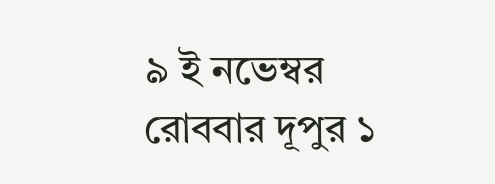৯ ই নভেম্বর রোববার দূপুর ১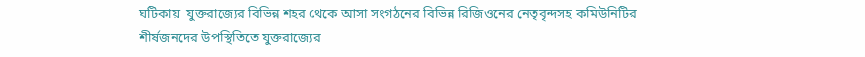ঘটিকায়  যুক্তরাজ্যের বিভিন্ন শহর থেকে আসা সংগঠনের বিভিন্ন রিজিওনের নেতৃবৃন্দসহ কমিউনিটির শীর্ষজনদের উপস্থিতিতে যুক্তরাজ্যের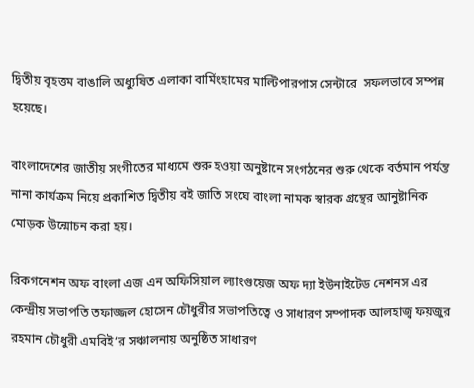দ্বিতীয় বৃহত্তম বাঙালি অধ্যুষিত এলাকা বার্মিংহামের মাল্টিপারপাস সেন্টারে  সফলভাবে সম্পন্ন হয়েছে।

বাংলাদেশের জাতীয় সংগীতের মাধ্যমে শুরু হওয়া অনুষ্টানে সংগঠনের শুরু থেকে বর্তমান পর্যন্ত নানা কার্যক্রম নিয়ে প্রকাশিত দ্বিতীয় বই জাতি সংঘে বাংলা নামক স্বারক গ্রন্থের আনুষ্টানিক মোড়ক উন্মোচন করা হয়।

রিকগনেশন অফ বাংলা এজ এন অফিসিয়াল ল্যাংগুয়েজ অফ দ্যা ইউনাইটেড নেশনস এর কেন্দ্রীয় সভাপতি তফাজ্জল হোসেন চৌধুরীর সভাপতিত্বে ও সাধারণ সম্পাদক আলহাজ্ব ফয়জুর রহমান চৌধুরী এমবিই‘র সঞ্চালনায় অনুষ্ঠিত সাধারণ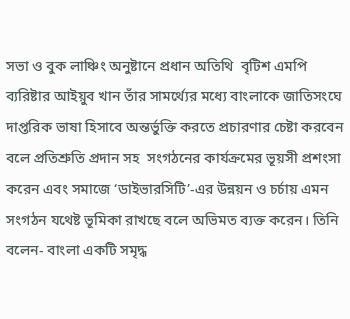সভা ও বুক লাঞ্চিং অনুষ্টানে প্রধান অতিথি  বৃটিশ এমপি ব্যরিষ্টার আইয়ুব খান তাঁর সামর্থ্যের মধ্যে বাংলাকে জাতিসংঘে দাপ্তরিক ভাষা হিসাবে অন্তর্ভুক্তি করতে প্রচারণার চেষ্টা করবেন বলে প্রতিশ্রুতি প্রদান সহ  সংগঠনের কার্যক্রমের ভূয়সী প্রশংসা করেন এবং সমাজে ‘ডাইভারসিটি’-এর উন্নয়ন ও চর্চায় এমন সংগঠন যথেষ্ট ভূমিকা রাখছে বলে অভিমত ব্যক্ত করেন। তিনি বলেন- বাংলা একটি সমৃদ্ধ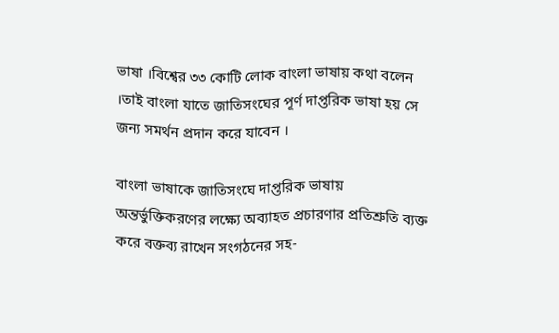ভাষা ।বিশ্বের ৩৩ কোটি লোক বাংলা ভাষায় কথা বলেন ।তাই বাংলা যাতে জাতিসংঘের পূর্ণ দাপ্তরিক ভাষা হয় সে জন‍্য সমর্থন প্রদান করে যাবেন ।

বাংলা ভাষাকে জাতিসংঘে দাপ্তরিক ভাষায় অন্তর্ভুক্তিকরণের লক্ষ্যে অব্যাহত প্রচারণার প্রতিশ্রুতি ব্যক্ত করে বক্তব্য রাখেন সংগঠনের সহ-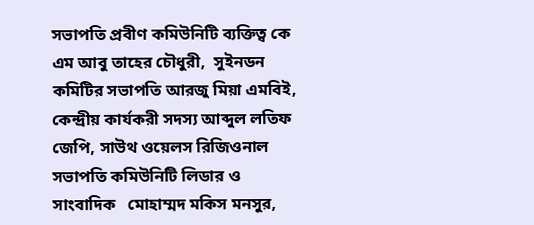সভাপতি প্রবীণ কমিউনিটি ব্যক্তিত্ব কে এম আবু তাহের চৌধুরী,  সুইনডন কমিটির সভাপতি আরজু মিয়া এমবিই, কেন্দ্রীয় কার্যকরী সদস্য আব্দুল লতিফ জেপি, সাউথ ওয়েলস রিজিওনাল  সভাপতি কমিউনিটি লিডার ও সাংবাদিক   মোহাম্মদ মকিস মনসুর,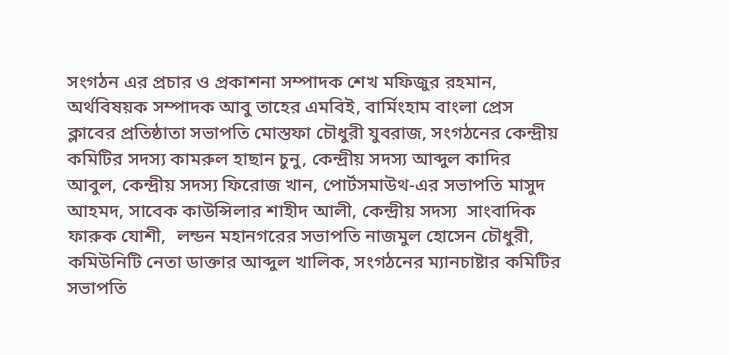সংগঠন এর প্রচার ও প্রকাশনা সম্পাদক শেখ মফিজুর রহমান, অর্থবিষয়ক সম্পাদক আবু তাহের এমবিই, বার্মিংহাম বাংলা প্রেস ক্লাবের প্রতিষ্ঠাতা সভাপতি মোস্তফা চৌধুরী যুবরাজ, সংগঠনের কেন্দ্রীয় কমিটির সদস্য কামরুল হাছান চুনু, কেন্দ্রীয় সদস্য আব্দুল কাদির আবুল, কেন্দ্রীয় সদস্য ফিরোজ খান, পোর্টসমাউথ-এর সভাপতি মাসুদ আহমদ, সাবেক কাউন্সিলার শাহীদ আলী, কেন্দ্রীয় সদস্য  সাংবাদিক ফারুক যোশী,  লন্ডন মহানগরের সভাপতি নাজমুল হোসেন চৌধুরী, কমিউনিটি নেতা ডাক্তার আব্দুল খালিক, সংগঠনের ম্যানচাষ্টার কমিটির সভাপতি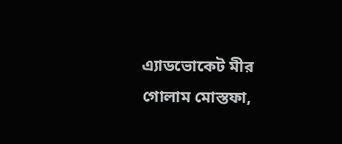এ্যাডভোকেট মীর গোলাম মোস্তফা,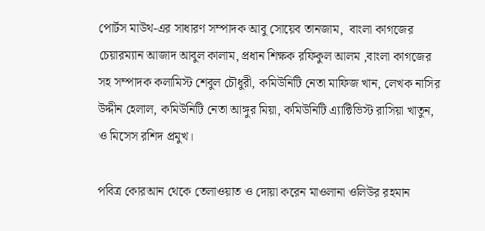পোর্টস মাউথ-এর সাধারণ সম্পাদক আবু সোয়েব তানজাম,  বাংলা কাগজের চেয়ারম্যান আজাদ আবুল কালাম, প্রধান শিক্ষক রফিকুল আলম ,বাংলা কাগজের সহ সম্পাদক কলামিস্ট শেবুল চৌধুরী, কমিউনিটি নেতা মাফিজ খান, লেখক নাসির উদ্দীন হেলাল, কমিউনিটি নেতা আঙ্গুর মিয়া, কমিউনিটি এ্যাক্টিভিস্ট রাসিয়া খাতুন, ও মিসেস রশিদ প্রমুখ।

পবিত্র কোরআন থেকে তেলাওয়াত ও দোয়া করেন মাওলানা ওলিউর রহমান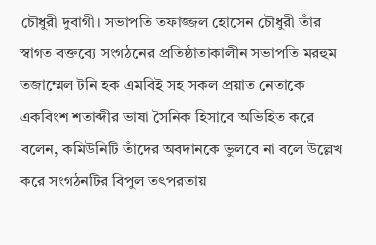চৌধুরী দুবাগী। সভাপতি তফাজ্জল হোসেন চৌধুরী তাঁর স্বাগত বক্তব্যে সংগঠনের প্রতিষ্ঠাতাকালীন সভাপতি মরহুম তজাম্মেল টনি হক এমবিই সহ সকল প্রয়াত নেতাকে একবিংশ শতাব্দীর ভাষা সৈনিক হিসাবে অভিহিত করে বলেন, কমিউনিটি তাঁদের অবদানকে ভুলবে না বলে উল্লেখ করে সংগঠনটির বিপুল তৎপরতায়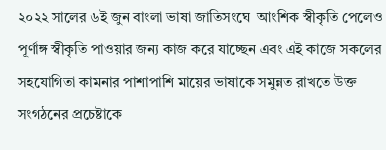২০২২ সালের ৬ই জুন বাংলা ভাষা জাতিসংঘে  আংশিক স্বীকৃতি পেলেও পূর্ণাঙ্গ স্বীকৃতি পাওয়ার জন‍্য কাজ করে যাচ্ছেন এবং এই কাজে সকলের সহযোগিতা কামনার পাশাপাশি মায়ের ভাষাকে সমুন্নত রাখতে উক্ত সংগঠনের প্রচেষ্টাকে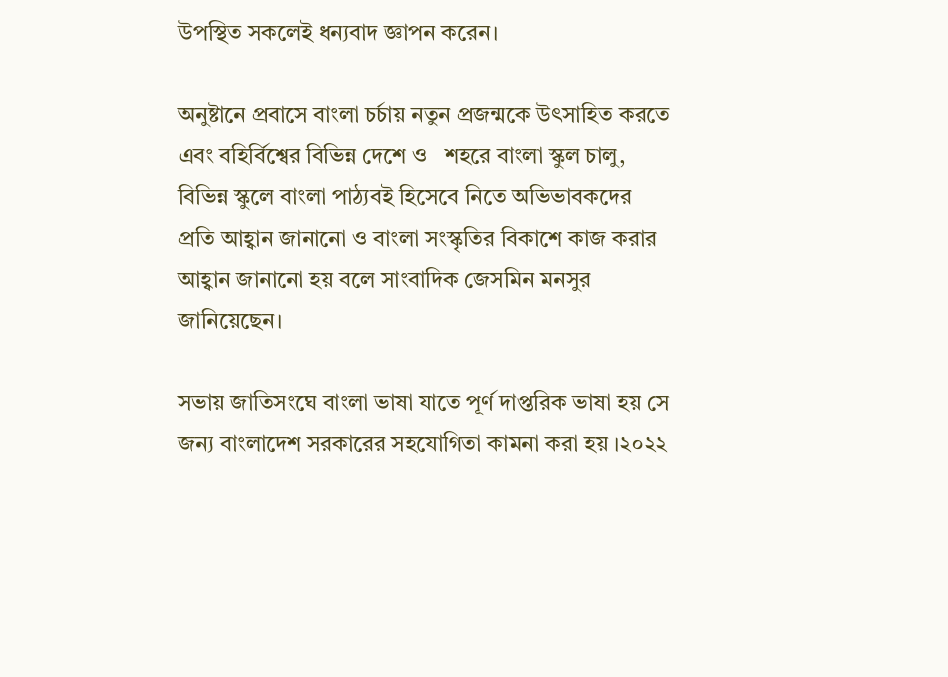উপস্থিত সকলেই ধন্যবাদ জ্ঞাপন করেন।

অনুষ্টানে প্রবাসে বাংলা চর্চায় নতুন প্রজন্মকে উৎসাহিত করতে এবং বহির্বিশ্বের বিভিন্ন দেশে ও   শহরে বাংলা স্কুল চালু, বিভিন্ন স্কুলে বাংলা পাঠ্যবই হিসেবে নিতে অভিভাবকদের প্রতি আহ্বান জানানো ও বাংলা সংস্কৃতির বিকাশে কাজ করার আহ্বান জানানো হয় বলে সাংবাদিক জেসমিন মনসুর জানিয়েছেন।

সভায় জাতিসংঘে বাংলা ভাষা যাতে পূর্ণ দাপ্তরিক ভাষা হয় সে জন‍্য বাংলাদেশ সরকারের সহযোগিতা কামনা করা হয় ।২০২২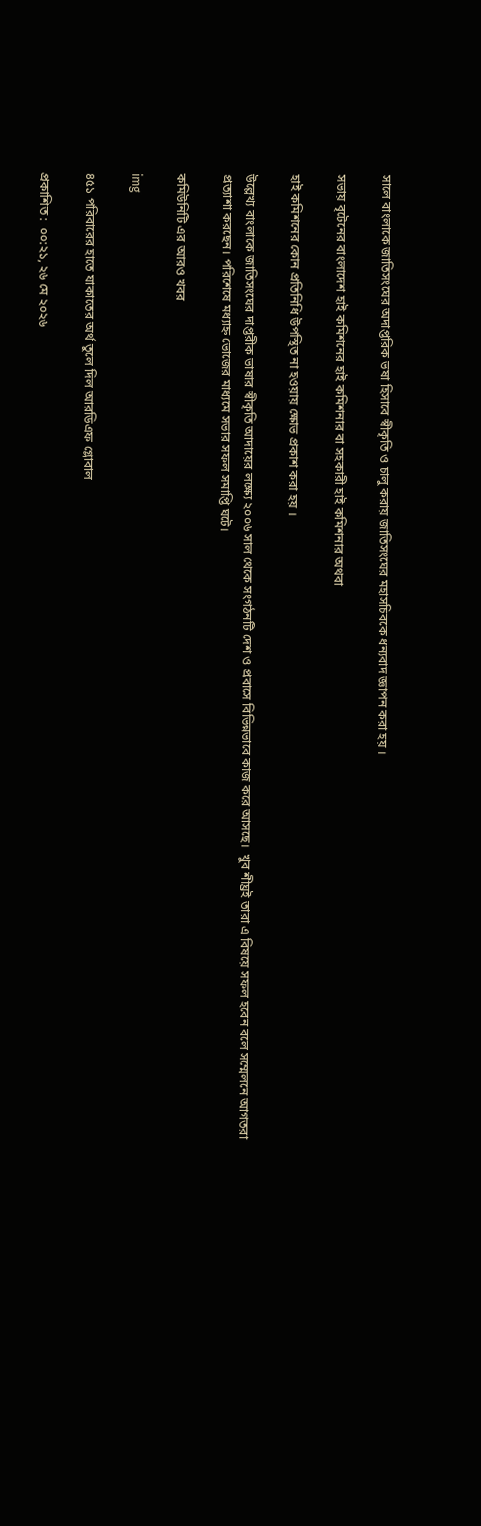সালে বাংলাকে জাতিসংঘের অদাপ্তরিক ভষা হিসাবে স্বীকৃতি ও চালু করায় জাতিসংঘের মহাসচিবকে ধন‍্যবাদ জ্ঞাপন করা হয় ।

সভায় বৃটেনের বাংলাদেশ হাই কমিশনের হাই কমিশনার বা সহকারী হাই কমিশনার অথবা

হাই কমিশনের কোন প্রতিনিধি উপস্থিত না হওয়ায় ক্ষোভ প্রকাশ করা হয় ।

উল্লেখ্য বাংলাকে জাতিসংঘের দাপ্তরীক ভাষার স্বীকৃতি আদায়ের লক্ষ্যে ২০০৬ সাল থেকে সংগঠনটি দেশ ও প্রবাসে বিভিন্নভাবে কাজ করে আসছে।  খুব শীঘ্রই তারা এ বিষয়ে সফল হবেন বলে সম্মেলনে আগতরা  প্রত্যাশা করছেন। পরিশেষে মধ্যাহ্ন ভোজের মাধ্যমে সভার সফল সমাপ্তি ঘটে।

কমিউনিটি এর আরও খবর

img

৪৫১ পরিবারের হাতে যাকাতের অর্থ তুলে দিল আরডিএফ গ্লোবাল

প্রকাশিত :  ০০:২১, ২৬ মে ২০২৬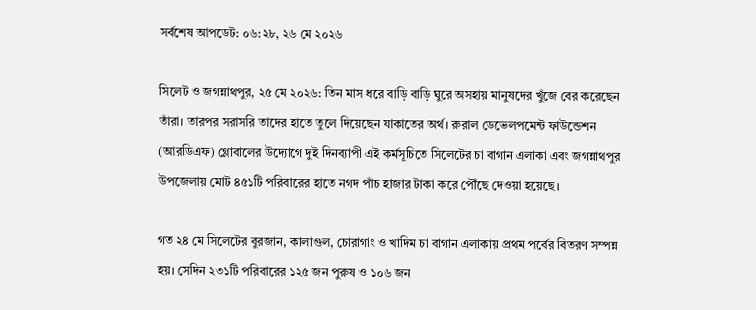সর্বশেষ আপডেট: ০৬:২৮, ২৬ মে ২০২৬

সিলেট ও জগন্নাথপুর, ২৫ মে ২০২৬: তিন মাস ধরে বাড়ি বাড়ি ঘুরে অসহায় মানুষদের খুঁজে বের করেছেন তাঁরা। তারপর সরাসরি তাদের হাতে তুলে দিয়েছেন যাকাতের অর্থ। রুরাল ডেভেলপমেন্ট ফাউন্ডেশন (আরডিএফ) গ্লোবালের উদ্যোগে দুই দিনব্যাপী এই কর্মসূচিতে সিলেটের চা বাগান এলাকা এবং জগন্নাথপুর উপজেলায় মোট ৪৫১টি পরিবারের হাতে নগদ পাঁচ হাজার টাকা করে পৌঁছে দেওয়া হয়েছে।

গত ২৪ মে সিলেটের বুরজান, কালাগুল, চোরাগাং ও খাদিম চা বাগান এলাকায় প্রথম পর্বের বিতরণ সম্পন্ন হয়। সেদিন ২৩১টি পরিবারের ১২৫ জন পুরুষ ও ১০৬ জন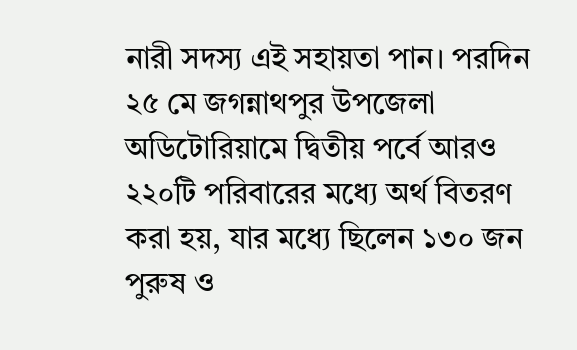নারী সদস্য এই সহায়তা পান। পরদিন ২৫ মে জগন্নাথপুর উপজেলা অডিটোরিয়ামে দ্বিতীয় পর্বে আরও ২২০টি পরিবারের মধ্যে অর্থ বিতরণ করা হয়, যার মধ্যে ছিলেন ১৩০ জন পুরুষ ও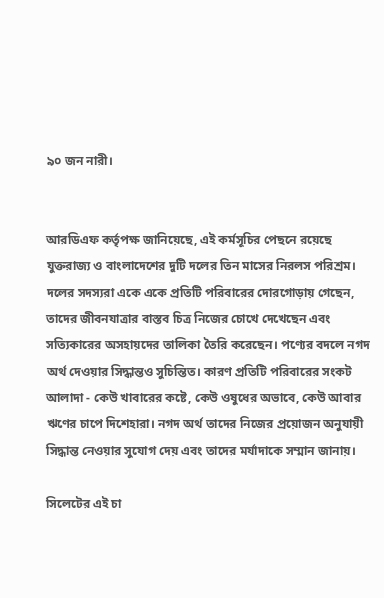৯০ জন নারী।


আরডিএফ কর্তৃপক্ষ জানিয়েছে, এই কর্মসূচির পেছনে রয়েছে যুক্তরাজ্য ও বাংলাদেশের দুটি দলের তিন মাসের নিরলস পরিশ্রম। দলের সদস্যরা একে একে প্রতিটি পরিবারের দোরগোড়ায় গেছেন, তাদের জীবনযাত্রার বাস্তব চিত্র নিজের চোখে দেখেছেন এবং সত্যিকারের অসহায়দের তালিকা তৈরি করেছেন। পণ্যের বদলে নগদ অর্থ দেওয়ার সিদ্ধান্তও সুচিন্তিত। কারণ প্রতিটি পরিবারের সংকট আলাদা - কেউ খাবারের কষ্টে, কেউ ওষুধের অভাবে, কেউ আবার ঋণের চাপে দিশেহারা। নগদ অর্থ তাদের নিজের প্রয়োজন অনুযায়ী সিদ্ধান্ত নেওয়ার সুযোগ দেয় এবং তাদের মর্যাদাকে সম্মান জানায়।

সিলেটের এই চা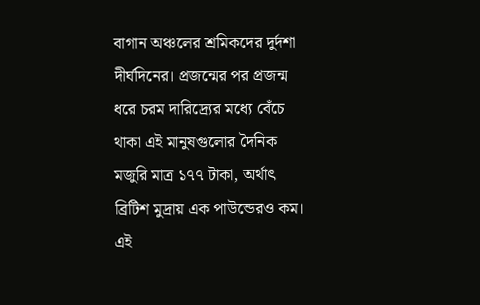বাগান অঞ্চলের শ্রমিকদের দুর্দশা দীর্ঘদিনের। প্রজন্মের পর প্রজন্ম ধরে চরম দারিদ্র্যের মধ্যে বেঁচে থাকা এই মানুষগুলোর দৈনিক মজুরি মাত্র ১৭৭ টাকা, অর্থাৎ ব্রিটিশ মুদ্রায় এক পাউন্ডেরও কম। এই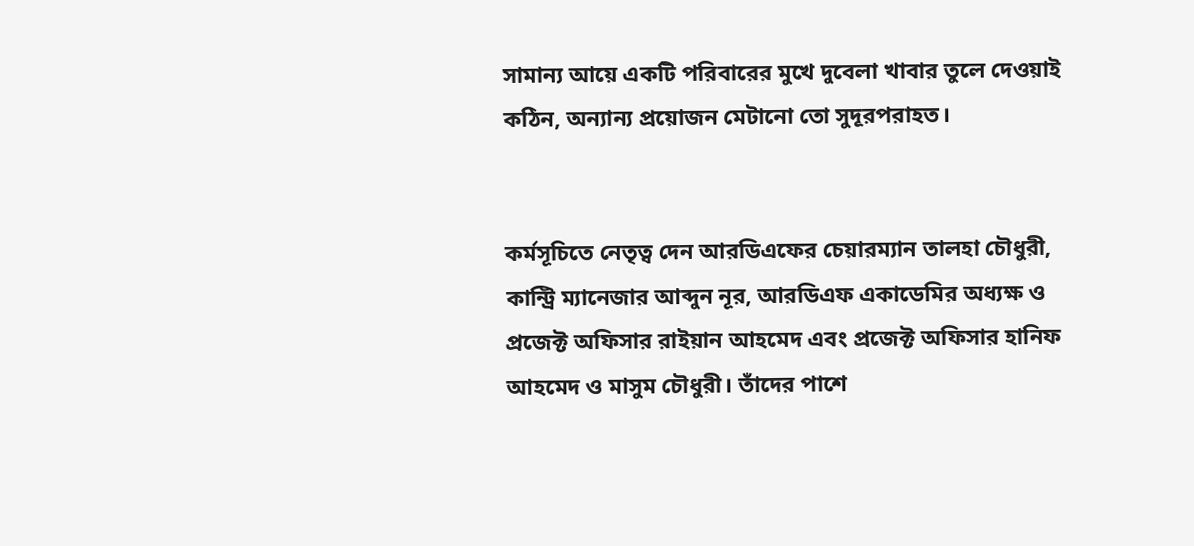সামান্য আয়ে একটি পরিবারের মুখে দুবেলা খাবার তুলে দেওয়াই কঠিন, অন্যান্য প্রয়োজন মেটানো তো সুদূরপরাহত।


কর্মসূচিতে নেতৃত্ব দেন আরডিএফের চেয়ারম্যান তালহা চৌধুরী, কান্ট্রি ম্যানেজার আব্দুন নূর, আরডিএফ একাডেমির অধ্যক্ষ ও প্রজেক্ট অফিসার রাইয়ান আহমেদ এবং প্রজেক্ট অফিসার হানিফ আহমেদ ও মাসুম চৌধুরী। তাঁদের পাশে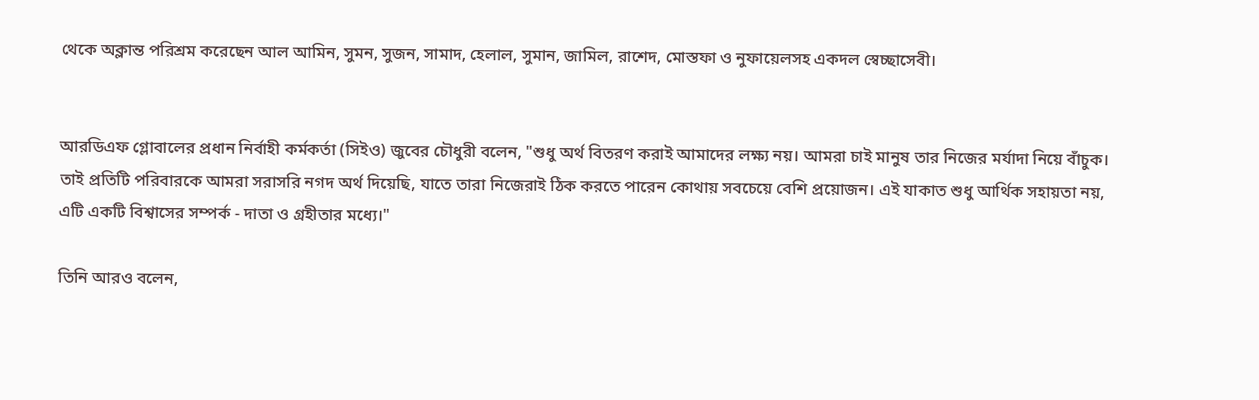থেকে অক্লান্ত পরিশ্রম করেছেন আল আমিন, সুমন, সুজন, সামাদ, হেলাল, সুমান, জামিল, রাশেদ, মোস্তফা ও নুফায়েলসহ একদল স্বেচ্ছাসেবী।


আরডিএফ গ্লোবালের প্রধান নির্বাহী কর্মকর্তা (সিইও) জুবের চৌধুরী বলেন, "শুধু অর্থ বিতরণ করাই আমাদের লক্ষ্য নয়। আমরা চাই মানুষ তার নিজের মর্যাদা নিয়ে বাঁচুক। তাই প্রতিটি পরিবারকে আমরা সরাসরি নগদ অর্থ দিয়েছি, যাতে তারা নিজেরাই ঠিক করতে পারেন কোথায় সবচেয়ে বেশি প্রয়োজন। এই যাকাত শুধু আর্থিক সহায়তা নয়, এটি একটি বিশ্বাসের সম্পর্ক - দাতা ও গ্রহীতার মধ্যে।"

তিনি আরও বলেন,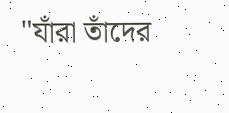"যাঁরা তাঁদের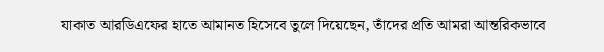যাকাত আরডিএফের হাতে আমানত হিসেবে তুলে দিয়েছেন, তাঁদের প্রতি আমরা আন্তরিকভাবে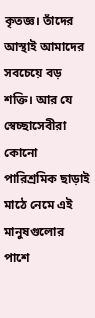কৃতজ্ঞ। তাঁদের আস্থাই আমাদের সবচেয়ে বড় শক্তি। আর যে স্বেচ্ছাসেবীরা কোনো পারিশ্রমিক ছাড়াই মাঠে নেমে এই মানুষগুলোর পাশে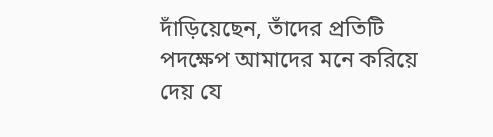দাঁড়িয়েছেন, তাঁদের প্রতিটি পদক্ষেপ আমাদের মনে করিয়ে দেয় যে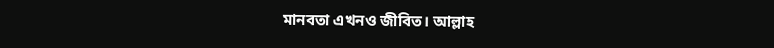মানবতা এখনও জীবিত। আল্লাহ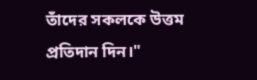তাঁদের সকলকে উত্তম প্রতিদান দিন।"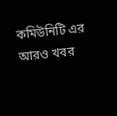কমিউনিটি এর আরও খবর